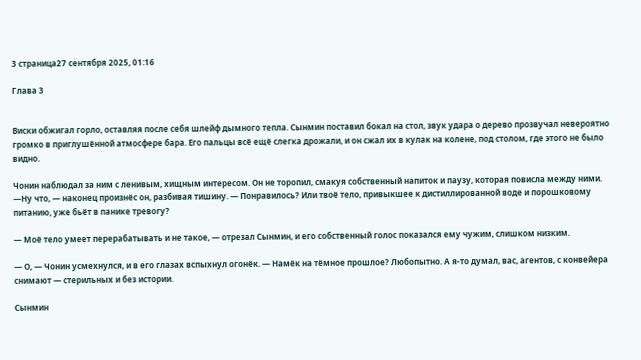3 страница27 сентября 2025, 01:16

Глава 3


Виски обжигал горло, оставляя после себя шлейф дымного тепла. Сынмин поставил бокал на стол, звук удара о дерево прозвучал невероятно громко в приглушённой атмосфере бара. Его пальцы всё ещё слегка дрожали, и он сжал их в кулак на колене, под столом, где этого не было видно.

Чонин наблюдал за ним с ленивым, хищным интересом. Он не торопил, смакуя собственный напиток и паузу, которая повисла между ними.
—Ну что, — наконец произнёс он, разбивая тишину. — Понравилось? Или твоё тело, привыкшее к дистиллированной воде и порошковому питанию, уже бьёт в панике тревогу?

— Моё тело умеет перерабатывать и не такое, — отрезал Сынмин, и его собственный голос показался ему чужим, слишком низким.

— О, — Чонин усмехнулся, и в его глазах вспыхнул огонёк. — Намёк на тёмное прошлое? Любопытно. А я-то думал, вас, агентов, с конвейера снимают — стерильных и без истории.

Сынмин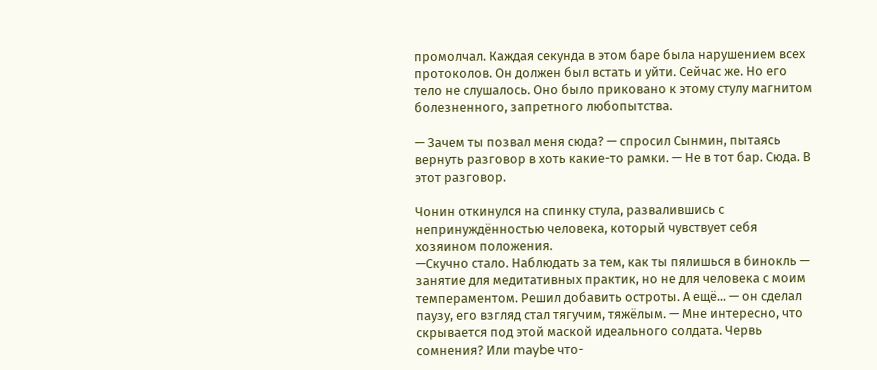промолчал. Каждая секунда в этом баре была нарушением всех протоколов. Он должен был встать и уйти. Сейчас же. Но его тело не слушалось. Оно было приковано к этому стулу магнитом болезненного, запретного любопытства.

— Зачем ты позвал меня сюда? — спросил Сынмин, пытаясь вернуть разговор в хоть какие-то рамки. — Не в тот бар. Сюда. В этот разговор.

Чонин откинулся на спинку стула, развалившись с непринуждённостью человека, который чувствует себя хозяином положения.
—Скучно стало. Наблюдать за тем, как ты пялишься в бинокль — занятие для медитативных практик, но не для человека с моим темпераментом. Решил добавить остроты. А ещё... — он сделал паузу, его взгляд стал тягучим, тяжёлым. — Мне интересно, что скрывается под этой маской идеального солдата. Червь сомнения? Или maybe что-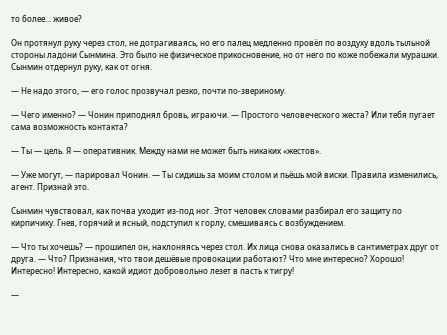то более... живое?

Он протянул руку через стол, не дотрагиваясь, но его палец медленно провёл по воздуху вдоль тыльной стороны ладони Сынмина. Это было не физическое прикосновение, но от него по коже побежали мурашки. Сынмин отдернул руку, как от огня.

— Не надо этого, — его голос прозвучал резко, почти по-звериному.

— Чего именно? — Чонин приподнял бровь, играючи. — Простого человеческого жеста? Или тебя пугает сама возможность контакта?

— Ты — цель. Я — оперативник. Между нами не может быть никаких «жестов».

— Уже могут, — парировал Чонин. — Ты сидишь за моим столом и пьёшь мой виски. Правила изменились, агент. Признай это.

Сынмин чувствовал, как почва уходит из-под ног. Этот человек словами разбирал его защиту по кирпичику. Гнев, горячий и ясный, подступил к горлу, смешиваясь с возбуждением.

— Что ты хочешь? — прошипел он, наклоняясь через стол. Их лица снова оказались в сантиметрах друг от друга. — Что? Признания, что твои дешёвые провокации работают? Что мне интересно? Хорошо! Интересно! Интересно, какой идиот добровольно лезет в пасть к тигру!

—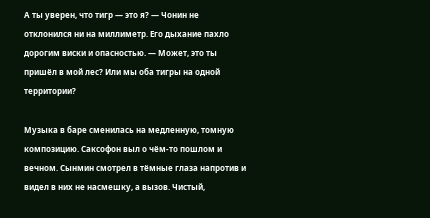А ты уверен, что тигр — это я? — Чонин не отклонился ни на миллиметр. Его дыхание пахло дорогим виски и опасностью. — Может, это ты пришёл в мой лес? Или мы оба тигры на одной территории?

Музыка в баре сменилась на медленную, томную композицию. Саксофон выл о чём-то пошлом и вечном. Сынмин смотрел в тёмные глаза напротив и видел в них не насмешку, а вызов. Чистый,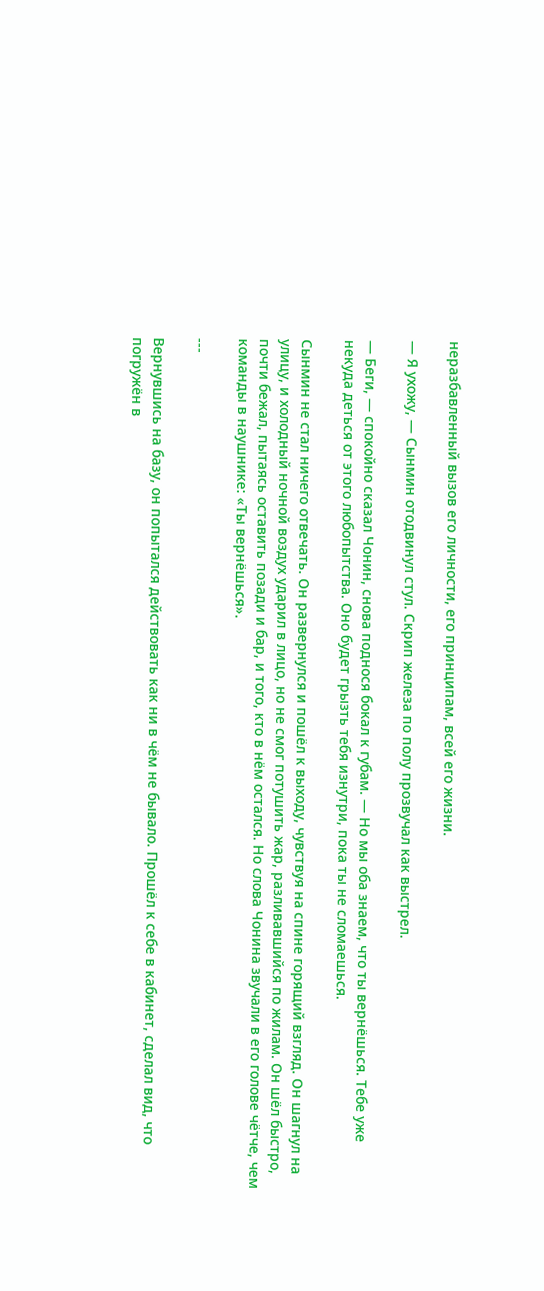неразбавленный вызов его личности, его принципам, всей его жизни.

— Я ухожу, — Сынмин отодвинул стул. Скрип железа по полу прозвучал как выстрел.

— Беги, — спокойно сказал Чонин, снова поднося бокал к губам. — Но мы оба знаем, что ты вернёшься. Тебе уже некуда деться от этого любопытства. Оно будет грызть тебя изнутри, пока ты не сломаешься.

Сынмин не стал ничего отвечать. Он развернулся и пошёл к выходу, чувствуя на спине горящий взгляд. Он шагнул на улицу, и холодный ночной воздух ударил в лицо, но не смог потушить жар, разливавшийся по жилам. Он шёл быстро, почти бежал, пытаясь оставить позади и бар, и того, кто в нём остался. Но слова Чонина звучали в его голове чётче, чем команды в наушнике: «Ты вернёшься».

---

Вернувшись на базу, он попытался действовать как ни в чём не бывало. Прошёл к себе в кабинет, сделал вид, что погружён в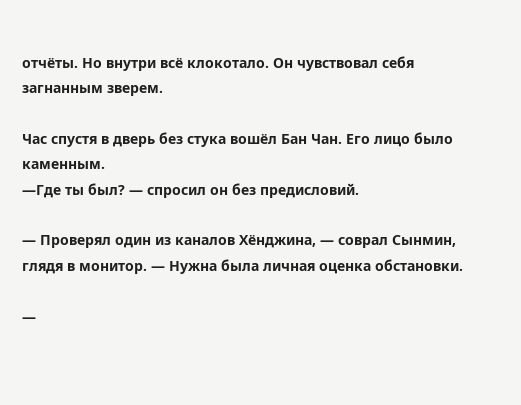отчёты. Но внутри всё клокотало. Он чувствовал себя загнанным зверем.

Час спустя в дверь без стука вошёл Бан Чан. Его лицо было каменным.
—Где ты был? — спросил он без предисловий.

— Проверял один из каналов Хёнджина, — соврал Сынмин, глядя в монитор. — Нужна была личная оценка обстановки.

—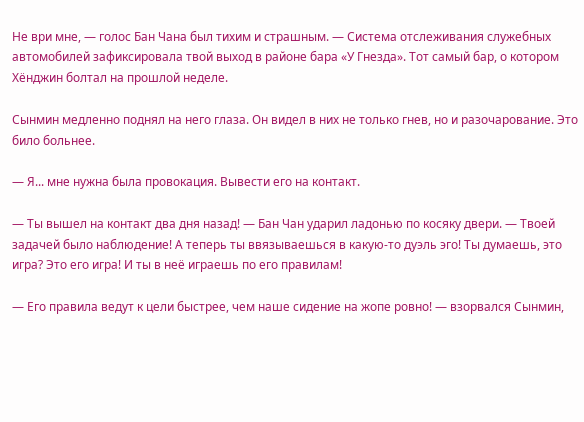Не ври мне, — голос Бан Чана был тихим и страшным. — Система отслеживания служебных автомобилей зафиксировала твой выход в районе бара «У Гнезда». Тот самый бар, о котором Хёнджин болтал на прошлой неделе.

Сынмин медленно поднял на него глаза. Он видел в них не только гнев, но и разочарование. Это било больнее.

— Я... мне нужна была провокация. Вывести его на контакт.

— Ты вышел на контакт два дня назад! — Бан Чан ударил ладонью по косяку двери. — Твоей задачей было наблюдение! А теперь ты ввязываешься в какую-то дуэль эго! Ты думаешь, это игра? Это его игра! И ты в неё играешь по его правилам!

— Его правила ведут к цели быстрее, чем наше сидение на жопе ровно! — взорвался Сынмин,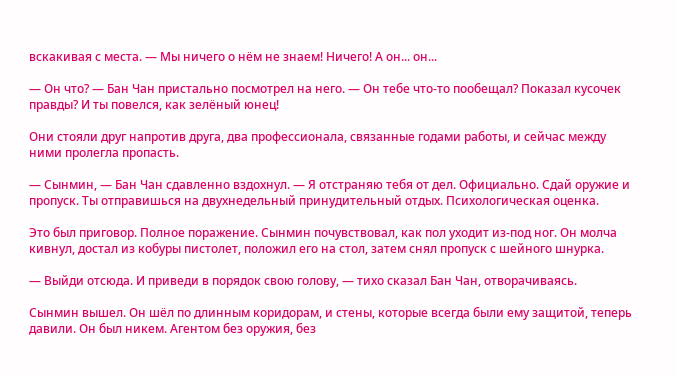вскакивая с места. — Мы ничего о нём не знаем! Ничего! А он... он...

— Он что? — Бан Чан пристально посмотрел на него. — Он тебе что-то пообещал? Показал кусочек правды? И ты повелся, как зелёный юнец!

Они стояли друг напротив друга, два профессионала, связанные годами работы, и сейчас между ними пролегла пропасть.

— Сынмин, — Бан Чан сдавленно вздохнул. — Я отстраняю тебя от дел. Официально. Сдай оружие и пропуск. Ты отправишься на двухнедельный принудительный отдых. Психологическая оценка.

Это был приговор. Полное поражение. Сынмин почувствовал, как пол уходит из-под ног. Он молча кивнул, достал из кобуры пистолет, положил его на стол, затем снял пропуск с шейного шнурка.

— Выйди отсюда. И приведи в порядок свою голову, — тихо сказал Бан Чан, отворачиваясь.

Сынмин вышел. Он шёл по длинным коридорам, и стены, которые всегда были ему защитой, теперь давили. Он был никем. Агентом без оружия, без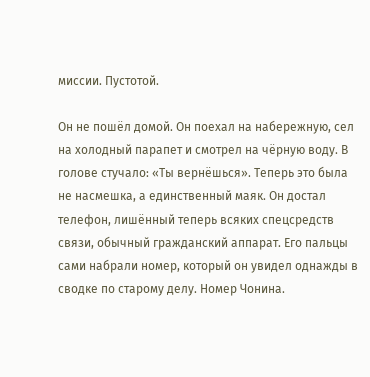миссии. Пустотой.

Он не пошёл домой. Он поехал на набережную, сел на холодный парапет и смотрел на чёрную воду. В голове стучало: «Ты вернёшься». Теперь это была не насмешка, а единственный маяк. Он достал телефон, лишённый теперь всяких спецсредств связи, обычный гражданский аппарат. Его пальцы сами набрали номер, который он увидел однажды в сводке по старому делу. Номер Чонина.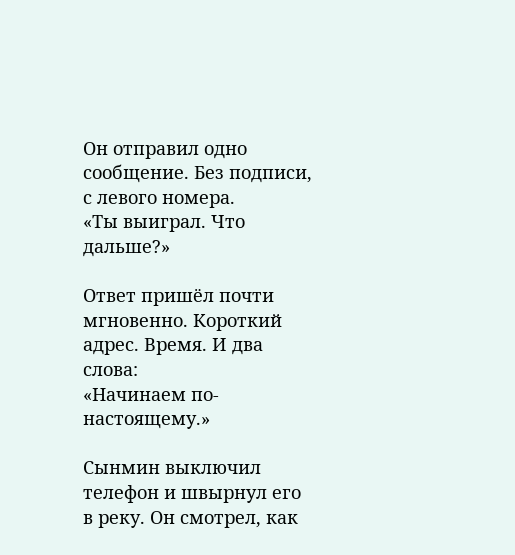Он отправил одно сообщение. Без подписи, с левого номера.
«Ты выиграл. Что дальше?»

Ответ пришёл почти мгновенно. Короткий адрес. Время. И два слова:
«Начинаем по-настоящему.»

Сынмин выключил телефон и швырнул его в реку. Он смотрел, как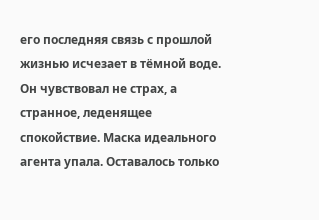его последняя связь с прошлой жизнью исчезает в тёмной воде. Он чувствовал не страх, а странное, леденящее спокойствие. Маска идеального агента упала. Оставалось только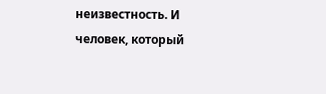неизвестность. И человек, который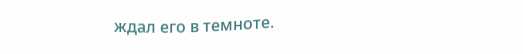ждал его в темноте.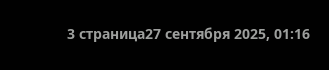3 страница27 сентября 2025, 01:16